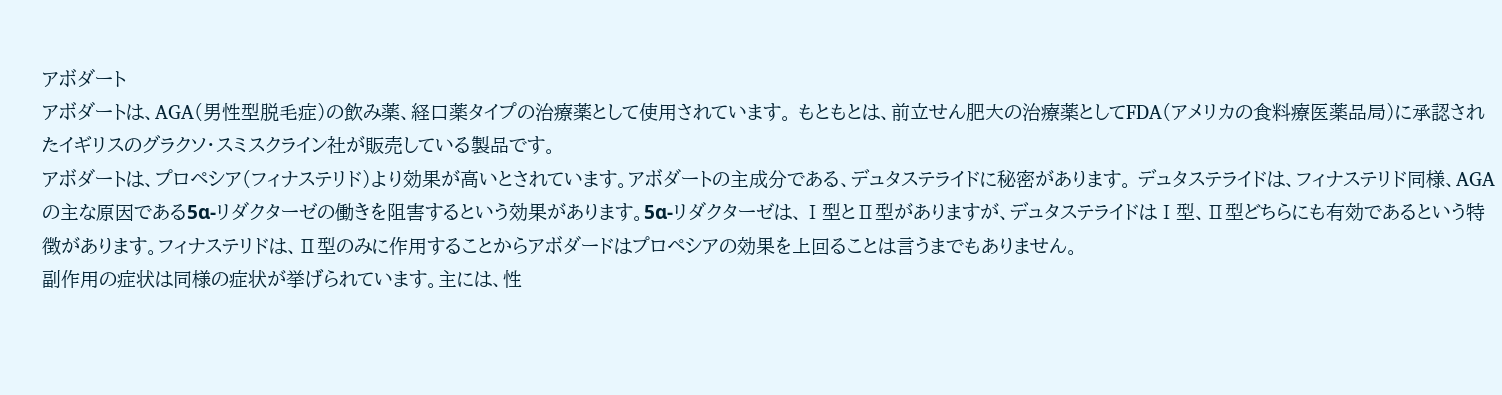アボダート
アボダートは、AGA(男性型脱毛症)の飲み薬、経口薬タイプの治療薬として使用されています。 もともとは、前立せん肥大の治療薬としてFDA(アメリカの食料療医薬品局)に承認されたイギリスのグラクソ・スミスクライン社が販売している製品です。
アボダートは、プロペシア(フィナステリド)より効果が高いとされています。アボダートの主成分である、デュタステライドに秘密があります。 デュタステライドは、フィナステリド同様、AGAの主な原因である5α-リダクターゼの働きを阻害するという効果があります。5α-リダクターゼは、Ⅰ型とⅡ型がありますが、デュタステライドはⅠ型、Ⅱ型どちらにも有効であるという特徴があります。フィナステリドは、Ⅱ型のみに作用することからアボダードはプロペシアの効果を上回ることは言うまでもありません。
副作用の症状は同様の症状が挙げられています。主には、性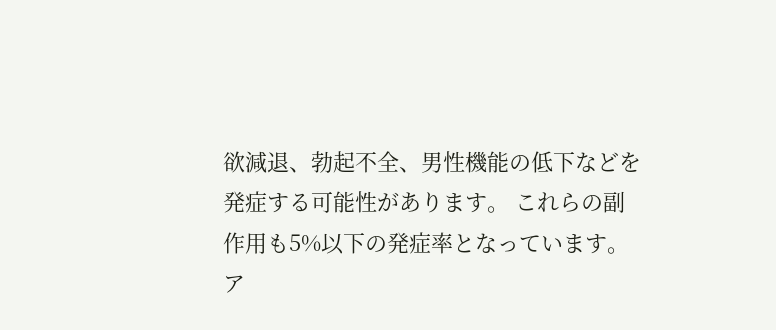欲減退、勃起不全、男性機能の低下などを発症する可能性があります。 これらの副作用も5%以下の発症率となっています。ア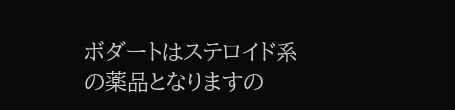ボダートはステロイド系の薬品となりますの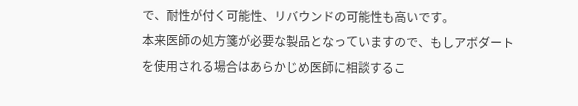で、耐性が付く可能性、リバウンドの可能性も高いです。
本来医師の処方箋が必要な製品となっていますので、もしアボダートを使用される場合はあらかじめ医師に相談するこ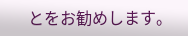とをお勧めします。